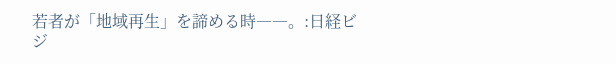若者が「地域再生」を諦める時――。:日経ビジ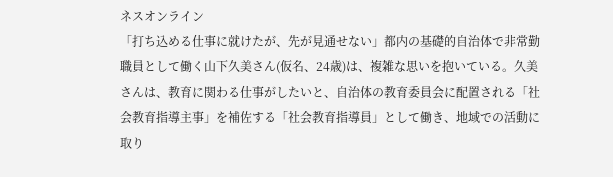ネスオンライン
「打ち込める仕事に就けたが、先が見通せない」都内の基礎的自治体で非常勤職員として働く山下久美さん(仮名、24歳)は、複雑な思いを抱いている。久美さんは、教育に関わる仕事がしたいと、自治体の教育委員会に配置される「社会教育指導主事」を補佐する「社会教育指導員」として働き、地域での活動に取り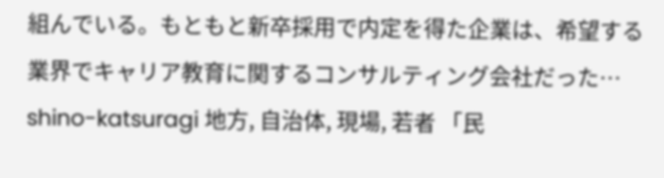組んでいる。もともと新卒採用で内定を得た企業は、希望する業界でキャリア教育に関するコンサルティング会社だった…
shino-katsuragi 地方, 自治体, 現場, 若者 「民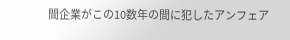間企業がこの10数年の間に犯したアンフェア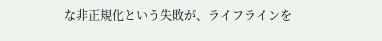な非正規化という失敗が、ライフラインを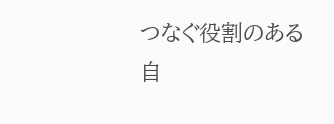つなぐ役割のある自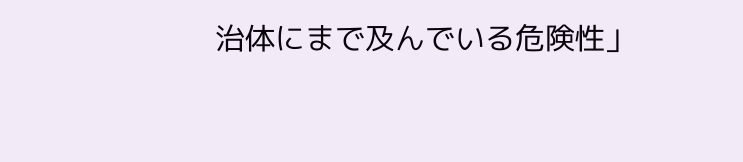治体にまで及んでいる危険性」